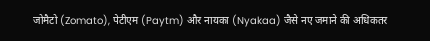जोमैटो (Zomato), पेटीएम (Paytm) और नायका (Nyakaa) जैसे नए जमाने की अधिकतर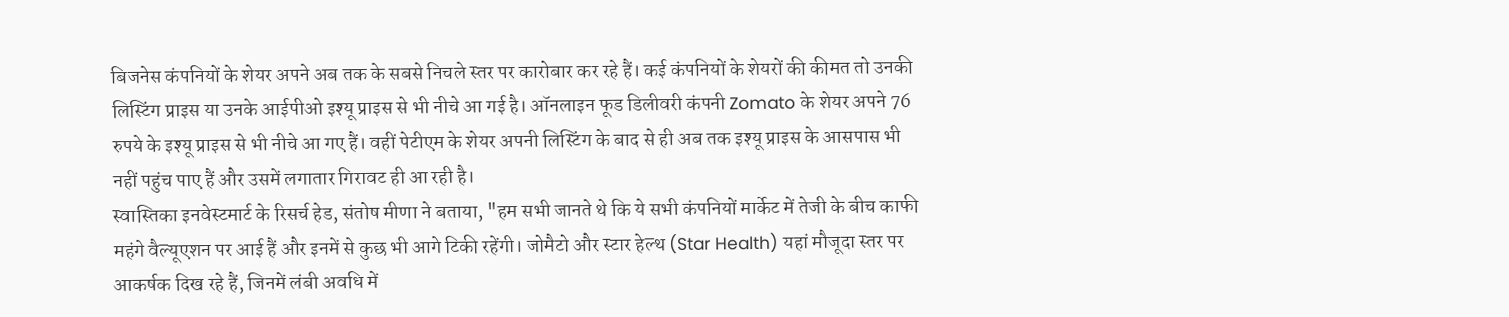बिजनेस कंपनियों के शेयर अपने अब तक के सबसे निचले स्तर पर कारोबार कर रहे हैं। कई कंपनियों के शेयरों की कीमत तो उनकी लिस्टिंग प्राइस या उनके आईपीओ इश्यू प्राइस से भी नीचे आ गई है। ऑनलाइन फूड डिलीवरी कंपनी Zomato के शेयर अपने 76 रुपये के इश्यू प्राइस से भी नीचे आ गए हैं। वहीं पेटीएम के शेयर अपनी लिस्टिंग के बाद से ही अब तक इश्यू प्राइस के आसपास भी नहीं पहुंच पाए हैं और उसमें लगातार गिरावट ही आ रही है।
स्वास्तिका इनवेस्टमार्ट के रिसर्च हेड, संतोष मीणा ने बताया, "हम सभी जानते थे कि ये सभी कंपनियों मार्केट में तेजी के बीच काफी महंगे वैल्यूएशन पर आई हैं और इनमें से कुछ भी आगे टिकी रहेंगी। जोमैटो और स्टार हेल्थ (Star Health) यहां मौजूदा स्तर पर आकर्षक दिख रहे हैं, जिनमें लंबी अवधि में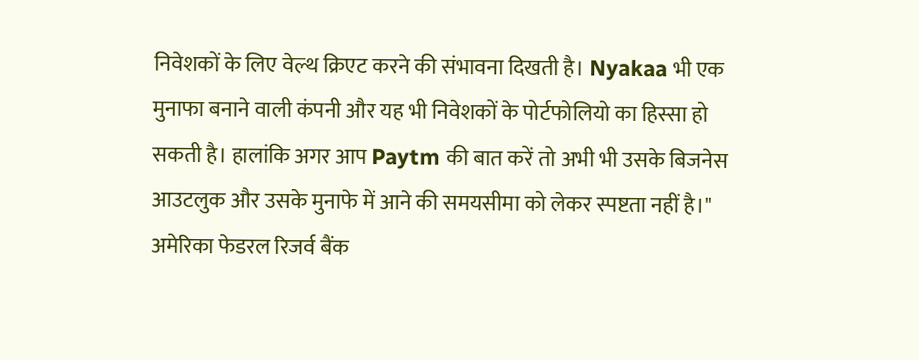निवेशकों के लिए वेल्थ क्रिएट करने की संभावना दिखती है। Nyakaa भी एक मुनाफा बनाने वाली कंपनी और यह भी निवेशकों के पोर्टफोलियो का हिस्सा हो सकती है। हालांकि अगर आप Paytm की बात करें तो अभी भी उसके बिजनेस आउटलुक और उसके मुनाफे में आने की समयसीमा को लेकर स्पष्टता नहीं है।"
अमेरिका फेडरल रिजर्व बैंक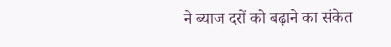ने ब्याज दरों को बढ़ाने का संकेत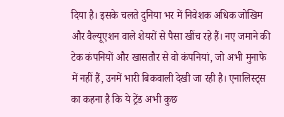दिया है। इसके चलते दुनिया भर में निवेशक अधिक जोखिम और वैल्यूएशन वाले शेयरों से पैसा खींच रहे हैं। नए जमाने की टेक कंपनियों और खासतौर से वो कंपनियां, जो अभी मुनाफे में नहीं हैं, उनमें भारी बिकवाली देखी जा रही है। एनालिस्ट्स का कहना है कि ये ट्रेंड अभी कुछ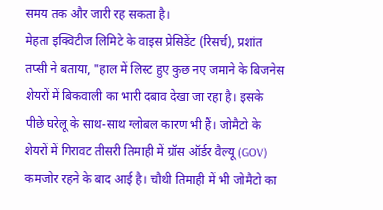समय तक और जारी रह सकता है।
मेहता इक्विटीज लिमिटे के वाइस प्रेसिडेंट (रिसर्च), प्रशांत तप्सी ने बताया, "हाल में लिस्ट हुए कुछ नए जमाने के बिजनेस शेयरों में बिकवाली का भारी दबाव देखा जा रहा है। इसके पीछे घरेलू के साथ-साथ ग्लोबल कारण भी हैं। जोमैटो के शेयरों में गिरावट तीसरी तिमाही में ग्रॉस ऑर्डर वैल्यू (GOV) कमजोर रहने के बाद आई है। चौथी तिमाही में भी जोमैटो का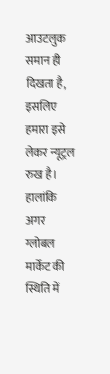आउटलुक समान ही दिखता है, इसलिए हमारा इसे लेकर न्यूट्रल रुख है। हालांकि अगर ग्लोबल मार्केट की स्थिति में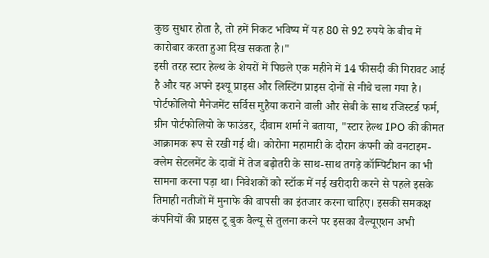कुछ सुधार होता है, तो हमें निकट भविष्य में यह 80 से 92 रुपये के बीच में कारोबार करता हुआ दिख सकता है।"
इसी तरह स्टार हेल्थ के शेयरों में पिछले एक महीने में 14 फीसदी की गिरावट आई है और यह अपने इश्यू प्राइस और लिस्टिंग प्राइस दोनों से नीचे चला गया है।
पोर्टफोलियो मैनेजमेंट सर्विस मुहैया कराने वाली और सेबी के साथ रजिस्टर्ड फर्म, ग्रीन पोर्टफोलियो के फाउंडर, दीवाम शर्मा ने बताया, "स्टार हेल्थ IPO की कीमत आक्रामक रूप से रखी गई थी। कोरोना महामारी के दौरान कंपनी को वनटाइम-क्लेम सेटलमेंट के दावों में तेज बढ़ोतरी के साथ-साथ तगड़े कॉम्पिटीशन का भी सामना करना पड़ा था। निवेशकों को स्टॉक में नई खरीदारी करने से पहले इसके तिमाही नतीजों में मुनाफे की वापसी का इंतजार करना चाहिए। इसकी समकक्ष कंपनियों की प्राइस टू बुक वैल्यू से तुलना करने पर इसका वैल्यूएशन अभी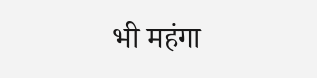भी महंगा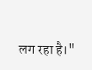लग रहा है।"